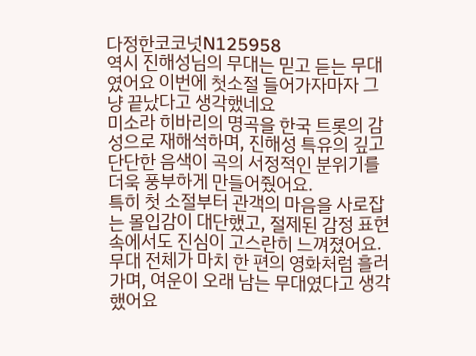다정한코코넛N125958
역시 진해성님의 무대는 믿고 듣는 무대였어요 이번에 첫소절 들어가자마자 그냥 끝났다고 생각했네요
미소라 히바리의 명곡을 한국 트롯의 감성으로 재해석하며, 진해성 특유의 깊고 단단한 음색이 곡의 서정적인 분위기를 더욱 풍부하게 만들어줬어요.
특히 첫 소절부터 관객의 마음을 사로잡는 몰입감이 대단했고, 절제된 감정 표현 속에서도 진심이 고스란히 느껴졌어요.
무대 전체가 마치 한 편의 영화처럼 흘러가며, 여운이 오래 남는 무대였다고 생각했어요